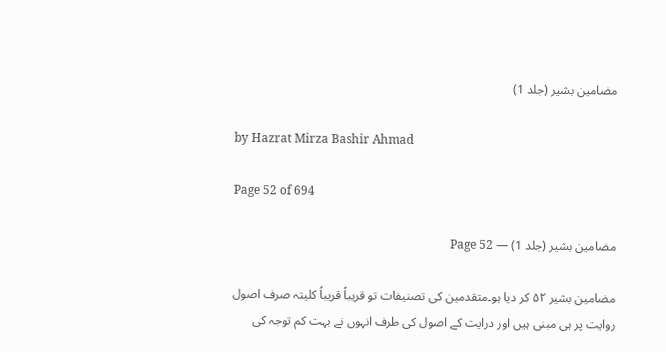مضامین بشیر (جلد 1)

by Hazrat Mirza Bashir Ahmad

Page 52 of 694

مضامین بشیر (جلد 1) — Page 52

مضامین بشیر ۵۲ کر دیا ہو۔متقدمین کی تصنیفات تو قریباً قریباً کلیتہ صرف اصول روایت پر ہی مبنی ہیں اور درایت کے اصول کی طرف انہوں نے بہت کم توجہ کی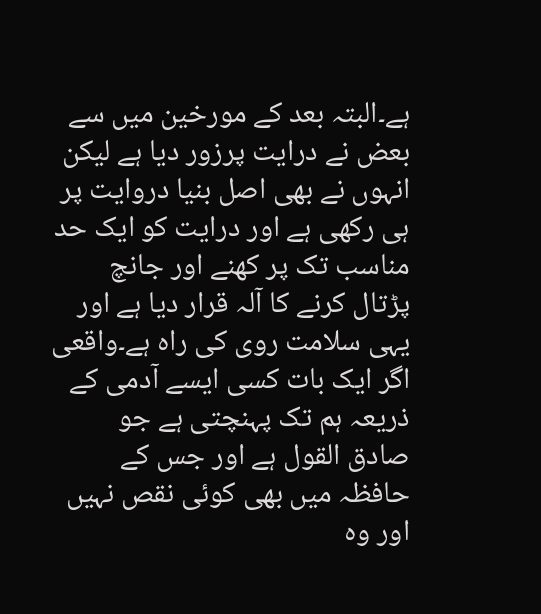ہے۔البتہ بعد کے مورخین میں سے بعض نے درایت پرزور دیا ہے لیکن انہوں نے بھی اصل بنیا دروایت پر ہی رکھی ہے اور درایت کو ایک حد مناسب تک پر کھنے اور جانچ پڑتال کرنے کا آلہ قرار دیا ہے اور یہی سلامت روی کی راہ ہے۔واقعی اگر ایک بات کسی ایسے آدمی کے ذریعہ ہم تک پہنچتی ہے جو صادق القول ہے اور جس کے حافظہ میں بھی کوئی نقص نہیں اور وہ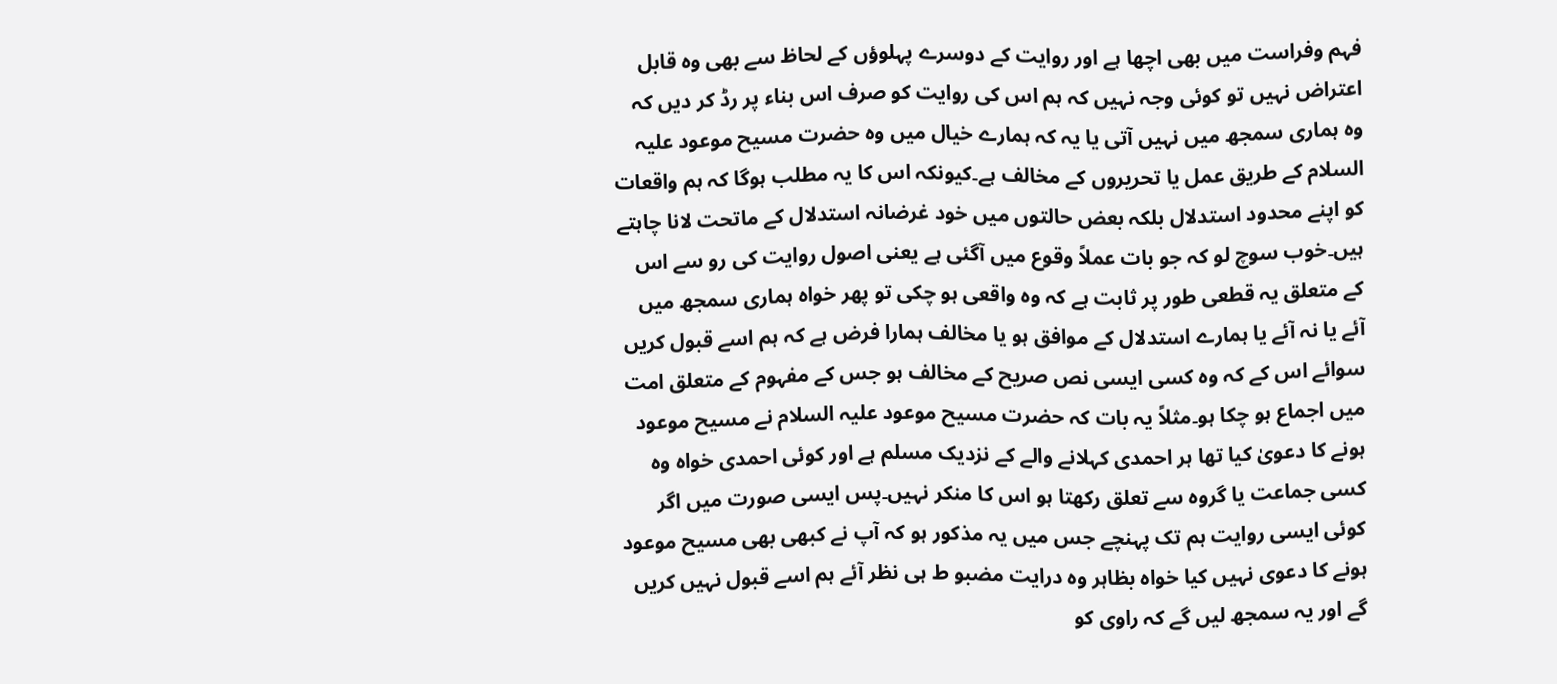فہم وفراست میں بھی اچھا ہے اور روایت کے دوسرے پہلوؤں کے لحاظ سے بھی وہ قابل اعتراض نہیں تو کوئی وجہ نہیں کہ ہم اس کی روایت کو صرف اس بناء پر رڈ کر دیں کہ وہ ہماری سمجھ میں نہیں آتی یا یہ کہ ہمارے خیال میں وہ حضرت مسیح موعود علیہ السلام کے طریق عمل یا تحریروں کے مخالف ہے۔کیونکہ اس کا یہ مطلب ہوگا کہ ہم واقعات کو اپنے محدود استدلال بلکہ بعض حالتوں میں خود غرضانہ استدلال کے ماتحت لانا چاہتے ہیں۔خوب سوچ لو کہ جو بات عملاً وقوع میں آگئی ہے یعنی اصول روایت کی رو سے اس کے متعلق یہ قطعی طور پر ثابت ہے کہ وہ واقعی ہو چکی تو پھر خواہ ہماری سمجھ میں آئے یا نہ آئے یا ہمارے استدلال کے موافق ہو یا مخالف ہمارا فرض ہے کہ ہم اسے قبول کریں سوائے اس کے کہ وہ کسی ایسی نص صریح کے مخالف ہو جس کے مفہوم کے متعلق امت میں اجماع ہو چکا ہو۔مثلاً یہ بات کہ حضرت مسیح موعود علیہ السلام نے مسیح موعود ہونے کا دعویٰ کیا تھا ہر احمدی کہلانے والے کے نزدیک مسلم ہے اور کوئی احمدی خواہ وہ کسی جماعت یا گروہ سے تعلق رکھتا ہو اس کا منکر نہیں۔پس ایسی صورت میں اگر کوئی ایسی روایت ہم تک پہنچے جس میں یہ مذکور ہو کہ آپ نے کبھی بھی مسیح موعود ہونے کا دعوی نہیں کیا خواہ بظاہر وہ درایت مضبو ط ہی نظر آئے ہم اسے قبول نہیں کریں گے اور یہ سمجھ لیں گے کہ راوی کو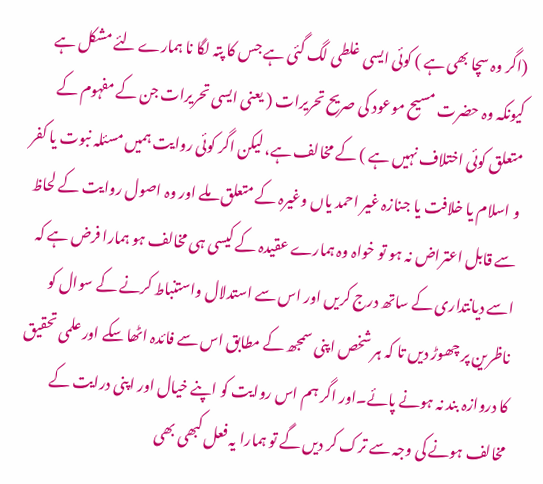(اگر وہ سچا بھی ہے ) کوئی ایسی غلطی لگ گئی ہے جس کا پتہ لگا نا ہمارے لئے مشکل ہے کیونکہ وہ حضرت مسیح موعود کی صریح تحریرات ( یعنی ایسی تحریرات جن کے مفہوم کے متعلق کوئی اختلاف نہیں ہے ) کے مخالف ہے، لیکن اگر کوئی روایت ہمیں مسئلہ نبوت یا کفر و اسلام یا خلافت یا جنازہ غیر احمد یاں وغیرہ کے متعلق ملے اور وہ اصول روایت کے لحاظ سے قابل اعتراض نہ ہو تو خواہ وہ ہمارے عقیدہ کے کیسی ہی مخالف ہو ہمارا فرض ہے کہ اسے دیانتداری کے ساتھ درج کریں اور اس سے استدلال واستنباط کرنے کے سوال کو ناظرین پر چھوڑ دیں تا کہ ہر شخص اپنی سمجھ کے مطابق اس سے فائدہ اٹھا سکے اور علمی تحقیق کا دروازہ بند نہ ہونے پائے۔اور اگر ہم اس روایت کو اپنے خیال اور اپنی درایت کے مخالف ہونے کی وجہ سے ترک کر دیں گے تو ہمارا یہ فعل کبھی بھی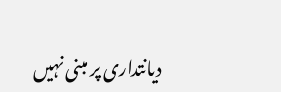دیانتداری پر مبنی نہیں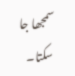سمجھا جا سکتا۔